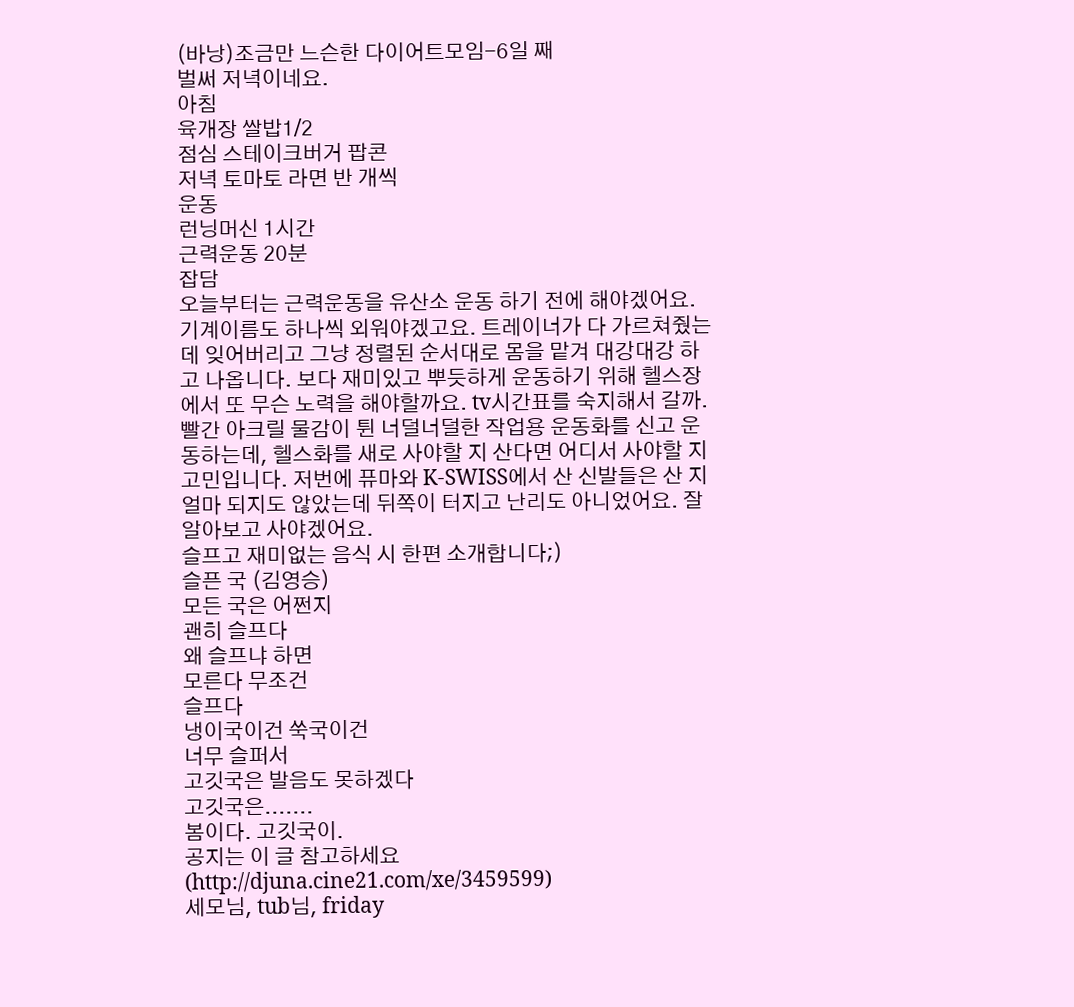(바낭)조금만 느슨한 다이어트모임-6일 째
벌써 저녁이네요.
아침
육개장 쌀밥1/2
점심 스테이크버거 팝콘
저녁 토마토 라면 반 개씩
운동
런닝머신 1시간
근력운동 20분
잡담
오늘부터는 근력운동을 유산소 운동 하기 전에 해야겠어요. 기계이름도 하나씩 외워야겠고요. 트레이너가 다 가르쳐줬는데 잊어버리고 그냥 정렬된 순서대로 몸을 맡겨 대강대강 하고 나옵니다. 보다 재미있고 뿌듯하게 운동하기 위해 헬스장에서 또 무슨 노력을 해야할까요. tv시간표를 숙지해서 갈까.
빨간 아크릴 물감이 튄 너덜너덜한 작업용 운동화를 신고 운동하는데, 헬스화를 새로 사야할 지 산다면 어디서 사야할 지 고민입니다. 저번에 퓨마와 K-SWISS에서 산 신발들은 산 지 얼마 되지도 않았는데 뒤쪽이 터지고 난리도 아니었어요. 잘 알아보고 사야겠어요.
슬프고 재미없는 음식 시 한편 소개합니다;)
슬픈 국 (김영승)
모든 국은 어쩐지
괜히 슬프다
왜 슬프냐 하면
모른다 무조건
슬프다
냉이국이건 쑥국이건
너무 슬퍼서
고깃국은 발음도 못하겠다
고깃국은.......
봄이다. 고깃국이.
공지는 이 글 참고하세요(http://djuna.cine21.com/xe/3459599)
세모님, tub님, friday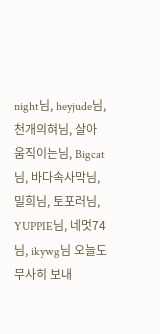night님, heyjude님, 천개의혀님, 살아 움직이는님, Bigcat님, 바다속사막님, 밀희님, 토포러님, YUPPIE님, 네멋74님, ikywg님 오늘도 무사히 보내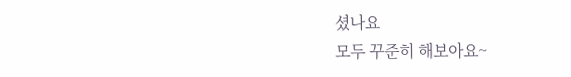셨나요
모두 꾸준히 해보아요~